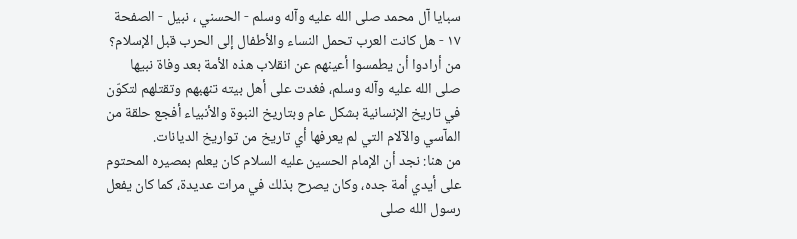سبايا آل محمد صلى الله عليه وآله وسلم - الحسني ، نبيل - الصفحة ١٧ - هل كانت العرب تحمل النساء والأطفال إلى الحرب قبل الإسلام؟
من أرادوا أن يطمسوا أعينهم عن انقلاب هذه الأمة بعد وفاة نبيها صلى الله عليه وآله وسلم، فغدت على أهل بيته تنهبهم وتقتلهم لتكوّن في تاريخ الإنسانية بشكل عام وبتاريخ النبوة والأنبياء أفجع حلقة من المآسي والآلام التي لم يعرفها أي تاريخ من تواريخ الديانات.
من هنا: نجد أن الإمام الحسين عليه السلام كان يعلم بمصيره المحتوم على أيدي أمة جده، وكان يصرح بذلك في مرات عديدة، كما كان يفعل رسول الله صلى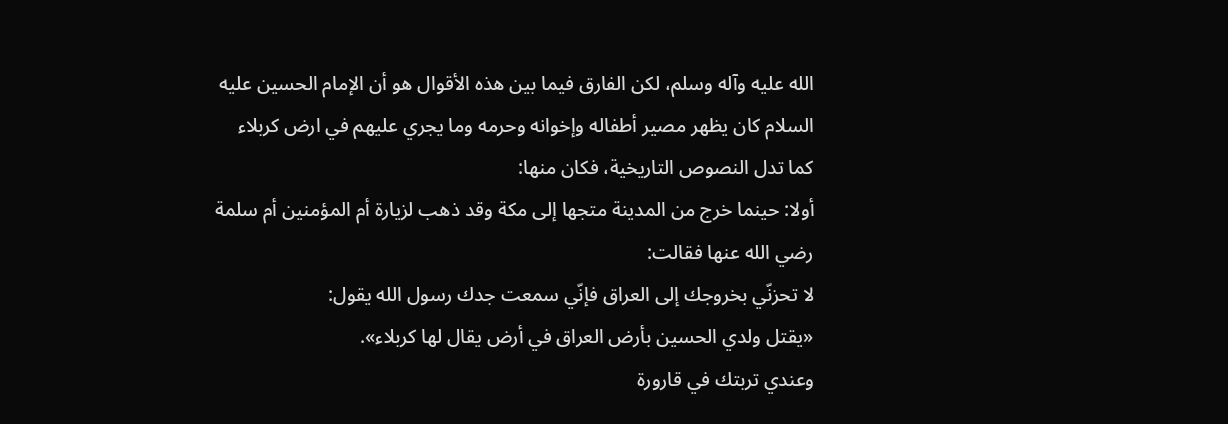الله عليه وآله وسلم، لكن الفارق فيما بين هذه الأقوال هو أن الإمام الحسين عليه السلام كان يظهر مصير أطفاله وإخوانه وحرمه وما يجري عليهم في ارض كربلاء كما تدل النصوص التاريخية، فكان منها:
أولا: حينما خرج من المدينة متجها إلى مكة وقد ذهب لزيارة أم المؤمنين أم سلمة رضي الله عنها فقالت:
لا تحزنّي بخروجك إلى العراق فإنّي سمعت جدك رسول الله يقول:
«يقتل ولدي الحسين بأرض العراق في أرض يقال لها كربلاء».
وعندي تربتك في قارورة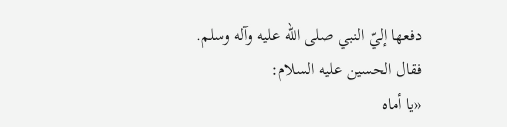دفعها إليّ النبي صلى الله عليه وآله وسلم.
فقال الحسين عليه السلام:
«يا أماه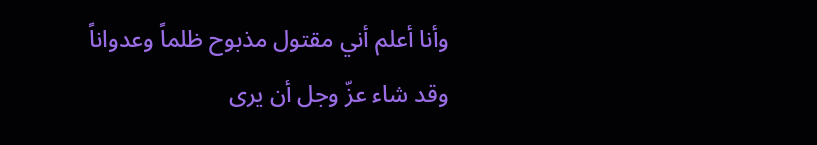وأنا أعلم أني مقتول مذبوح ظلماً وعدواناً وقد شاء عزّ وجل أن يرى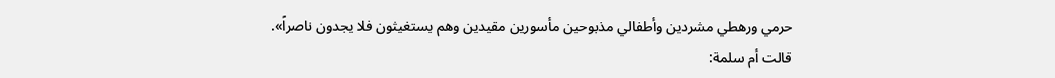حرمي ورهطي مشردين وأطفالي مذبوحين مأسورين مقيدين وهم يستغيثون فلا يجدون ناصراً».
قالت أم سلمة: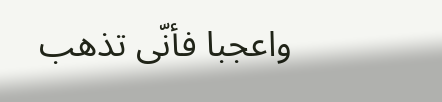واعجبا فأنّى تذهب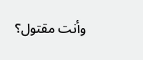وأنت مقتول؟